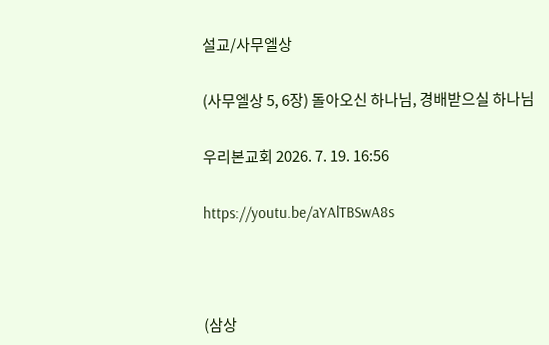설교/사무엘상

(사무엘상 5, 6장) 돌아오신 하나님, 경배받으실 하나님

우리본교회 2026. 7. 19. 16:56

https://youtu.be/aYAlTBSwA8s



(삼상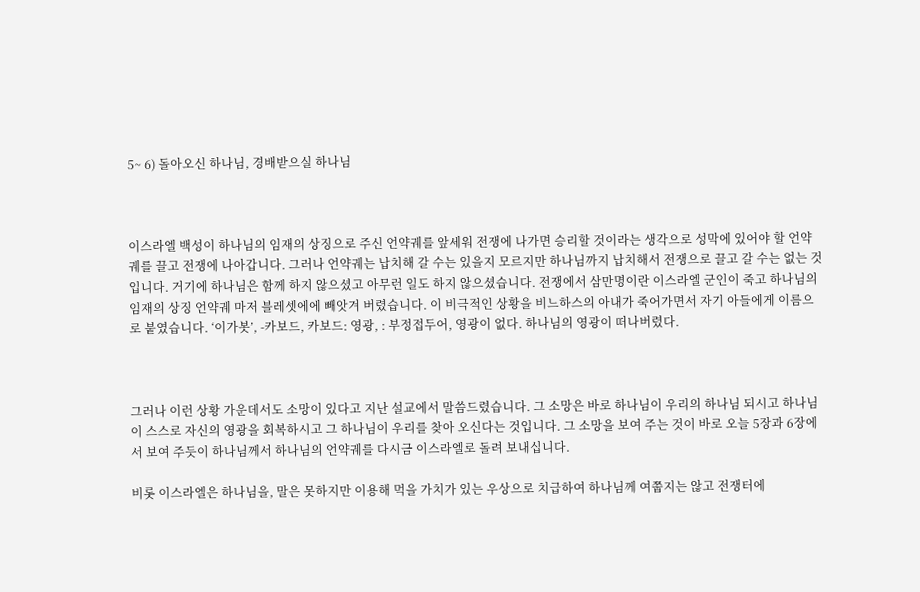5~ 6) 돌아오신 하나님, 경배받으실 하나님



이스라엘 백성이 하나님의 임재의 상징으로 주신 언약궤를 앞세워 전쟁에 나가면 승리할 것이라는 생각으로 성막에 있어야 할 언약궤를 끌고 전쟁에 나아갑니다. 그러나 언약궤는 납치해 갈 수는 있을지 모르지만 하나님까지 납치해서 전쟁으로 끌고 갈 수는 없는 것입니다. 거기에 하나님은 함께 하지 않으셨고 아무런 일도 하지 않으셨습니다. 전쟁에서 삼만명이란 이스라엘 군인이 죽고 하나님의 임재의 상징 언약궤 마저 블레셋에에 빼앗겨 버렸습니다. 이 비극적인 상황을 비느하스의 아내가 죽어가면서 자기 아들에게 이름으로 붙였습니다. ‘이가봇’, -카보드, 카보드: 영광, : 부정접두어, 영광이 없다. 하나님의 영광이 떠나버렸다.



그러나 이런 상황 가운데서도 소망이 있다고 지난 설교에서 말씀드렸습니다. 그 소망은 바로 하나님이 우리의 하나님 되시고 하나님이 스스로 자신의 영광을 회복하시고 그 하나님이 우리를 찾아 오신다는 것입니다. 그 소망을 보여 주는 것이 바로 오늘 5장과 6장에서 보여 주듯이 하나님께서 하나님의 언약궤를 다시금 이스라엘로 돌려 보내십니다.

비롯 이스라엘은 하나님을, 말은 못하지만 이용해 먹을 가치가 있는 우상으로 치급하여 하나님께 여쭙지는 않고 전쟁터에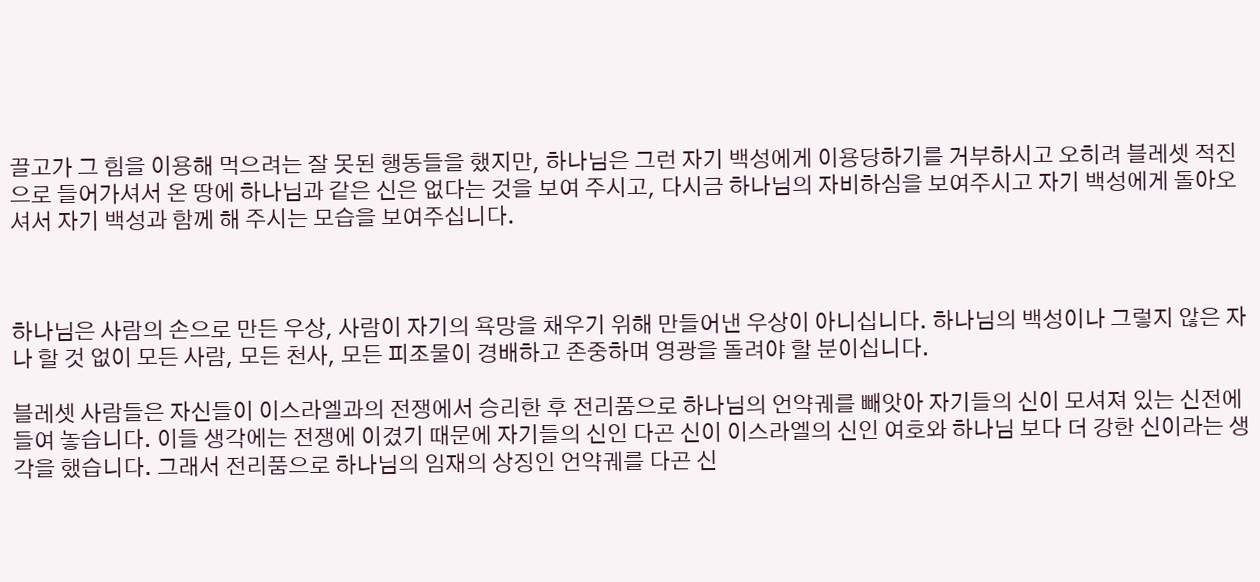끌고가 그 힘을 이용해 먹으려는 잘 못된 행동들을 했지만, 하나님은 그런 자기 백성에게 이용당하기를 거부하시고 오히려 블레셋 적진으로 들어가셔서 온 땅에 하나님과 같은 신은 없다는 것을 보여 주시고, 다시금 하나님의 자비하심을 보여주시고 자기 백성에게 돌아오셔서 자기 백성과 함께 해 주시는 모습을 보여주십니다.



하나님은 사람의 손으로 만든 우상, 사람이 자기의 욕망을 채우기 위해 만들어낸 우상이 아니십니다. 하나님의 백성이나 그렇지 않은 자나 할 것 없이 모든 사람, 모든 천사, 모든 피조물이 경배하고 존중하며 영광을 돌려야 할 분이십니다.

블레셋 사람들은 자신들이 이스라엘과의 전쟁에서 승리한 후 전리품으로 하나님의 언약궤를 빼앗아 자기들의 신이 모셔져 있는 신전에 들여 놓습니다. 이들 생각에는 전쟁에 이겼기 때문에 자기들의 신인 다곤 신이 이스라엘의 신인 여호와 하나님 보다 더 강한 신이라는 생각을 했습니다. 그래서 전리품으로 하나님의 임재의 상징인 언약궤를 다곤 신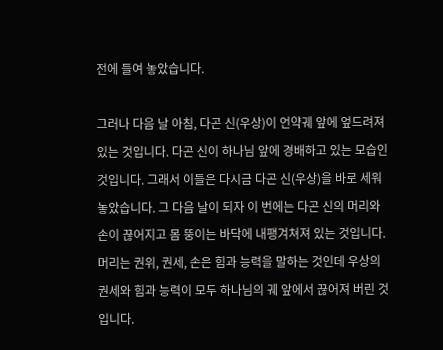전에 들여 놓았습니다.

그러나 다음 날 아침, 다곤 신(우상)이 언약궤 앞에 엎드려져 있는 것입니다. 다곤 신이 하나님 앞에 경배하고 있는 모습인 것입니다. 그래서 이들은 다시금 다곤 신(우상)을 바로 세워 놓았습니다. 그 다음 날이 되자 이 번에는 다곤 신의 머리와 손이 끊어지고 몸 뚱이는 바닥에 내팽겨쳐져 있는 것입니다. 머리는 권위, 권세, 손은 힘과 능력을 말하는 것인데 우상의 권세와 힘과 능력이 모두 하나님의 궤 앞에서 끊어져 버린 것입니다.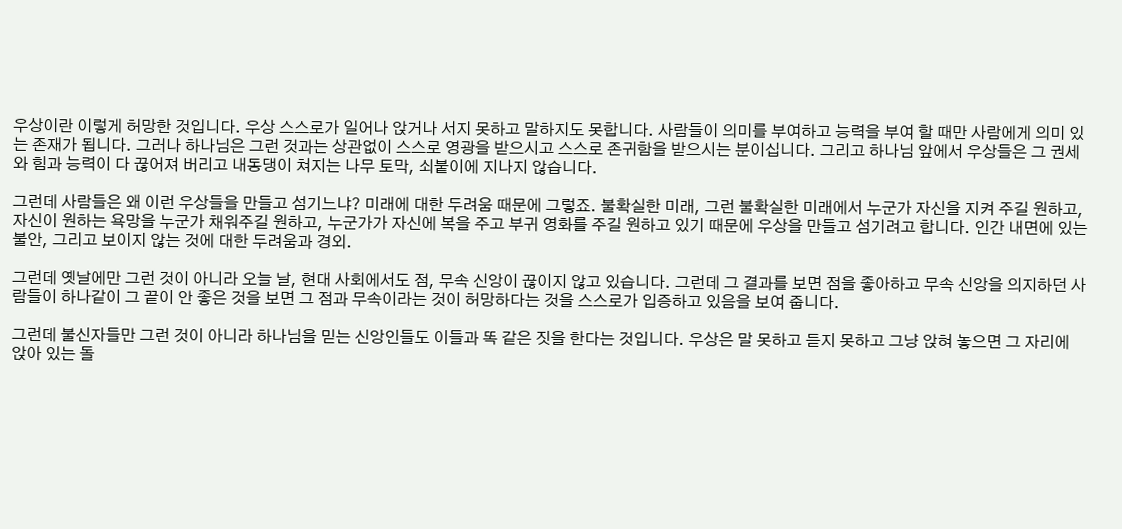우상이란 이렇게 허망한 것입니다. 우상 스스로가 일어나 앉거나 서지 못하고 말하지도 못합니다. 사람들이 의미를 부여하고 능력을 부여 할 때만 사람에게 의미 있는 존재가 됩니다. 그러나 하나님은 그런 것과는 상관없이 스스로 영광을 받으시고 스스로 존귀함을 받으시는 분이십니다. 그리고 하나님 앞에서 우상들은 그 권세와 힘과 능력이 다 끊어져 버리고 내동댕이 쳐지는 나무 토막, 쇠붙이에 지나지 않습니다.

그런데 사람들은 왜 이런 우상들을 만들고 섬기느냐? 미래에 대한 두려움 때문에 그렇죠. 불확실한 미래, 그런 불확실한 미래에서 누군가 자신을 지켜 주길 원하고, 자신이 원하는 욕망을 누군가 채워주길 원하고, 누군가가 자신에 복을 주고 부귀 영화를 주길 원하고 있기 때문에 우상을 만들고 섬기려고 합니다. 인간 내면에 있는 불안, 그리고 보이지 않는 것에 대한 두려움과 경외.

그런데 옛날에만 그런 것이 아니라 오늘 날, 현대 사회에서도 점, 무속 신앙이 끊이지 않고 있습니다. 그런데 그 결과를 보면 점을 좋아하고 무속 신앙을 의지하던 사람들이 하나같이 그 끝이 안 좋은 것을 보면 그 점과 무속이라는 것이 허망하다는 것을 스스로가 입증하고 있음을 보여 줍니다.

그런데 불신자들만 그런 것이 아니라 하나님을 믿는 신앙인들도 이들과 똑 같은 짓을 한다는 것입니다. 우상은 말 못하고 듣지 못하고 그냥 앉혀 놓으면 그 자리에 앉아 있는 돌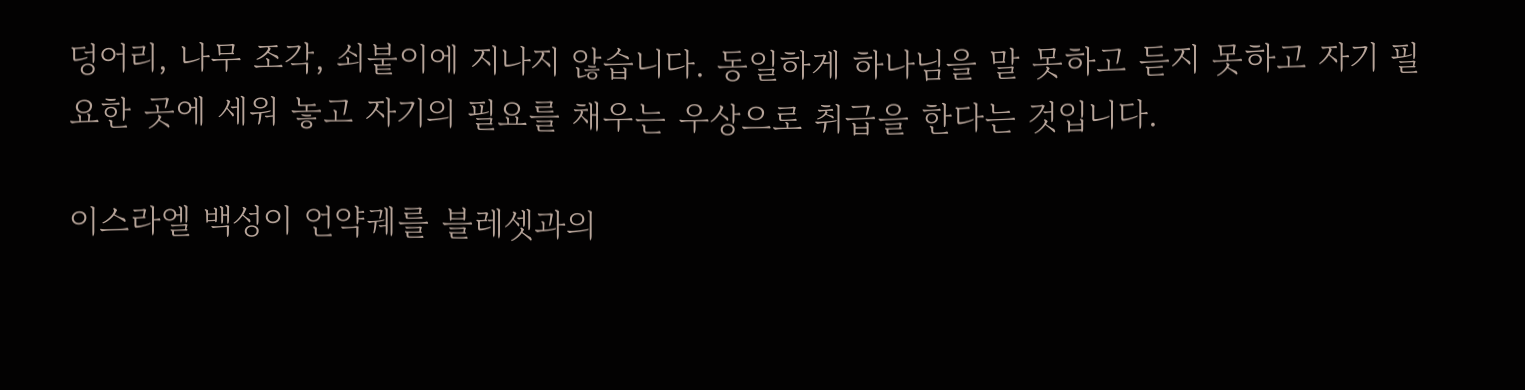덩어리, 나무 조각, 쇠붙이에 지나지 않습니다. 동일하게 하나님을 말 못하고 듣지 못하고 자기 필요한 곳에 세워 놓고 자기의 필요를 채우는 우상으로 취급을 한다는 것입니다.

이스라엘 백성이 언약궤를 블레셋과의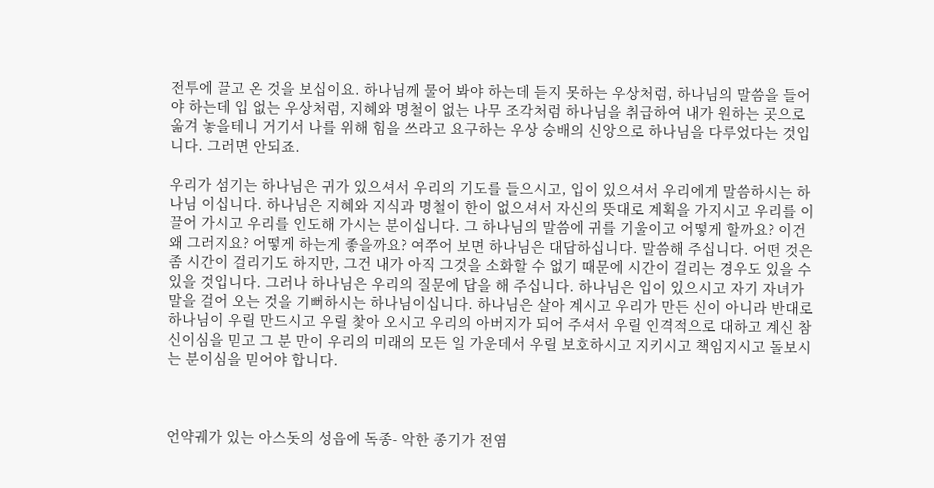전투에 끌고 온 것을 보십이요. 하나님께 물어 봐야 하는데 듣지 못하는 우상처럼, 하나님의 말씀을 들어야 하는데 입 없는 우상처럼, 지혜와 명철이 없는 나무 조각처럼 하나님을 취급하여 내가 원하는 곳으로 옮겨 놓을테니 거기서 나를 위해 힘을 쓰라고 요구하는 우상 숭배의 신앙으로 하나님을 다루었다는 것입니다. 그러면 안되죠.

우리가 섬기는 하나님은 귀가 있으셔서 우리의 기도를 들으시고, 입이 있으셔서 우리에게 말씀하시는 하나님 이십니다. 하나님은 지혜와 지식과 명철이 한이 없으셔서 자신의 뜻대로 계획을 가지시고 우리를 이끌어 가시고 우리를 인도해 가시는 분이십니다. 그 하나님의 말씀에 귀를 기울이고 어떻게 할까요? 이건 왜 그러지요? 어떻게 하는게 좋을까요? 여쭈어 보면 하나님은 대답하십니다. 말씀해 주십니다. 어떤 것은 좀 시간이 걸리기도 하지만, 그건 내가 아직 그것을 소화할 수 없기 때문에 시간이 걸리는 경우도 있을 수 있을 것입니다. 그러나 하나님은 우리의 질문에 답을 해 주십니다. 하나님은 입이 있으시고 자기 자녀가 말을 걸어 오는 것을 기뻐하시는 하나님이십니다. 하나님은 살아 계시고 우리가 만든 신이 아니라 반대로 하나님이 우릴 만드시고 우릴 찿아 오시고 우리의 아버지가 되어 주셔서 우릴 인격적으로 대하고 계신 참 신이심을 믿고 그 분 만이 우리의 미래의 모든 일 가운데서 우릴 보호하시고 지키시고 책임지시고 돌보시는 분이심을 믿어야 합니다.



언약궤가 있는 아스돗의 성읍에 독종- 악한 종기가 전염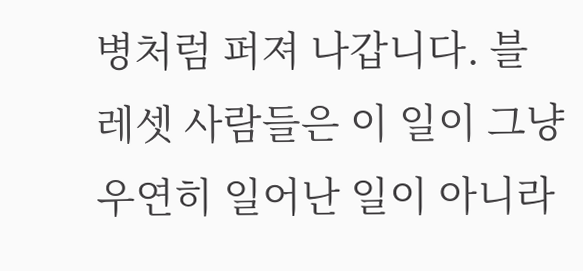병처럼 퍼져 나갑니다. 블레셋 사람들은 이 일이 그냥 우연히 일어난 일이 아니라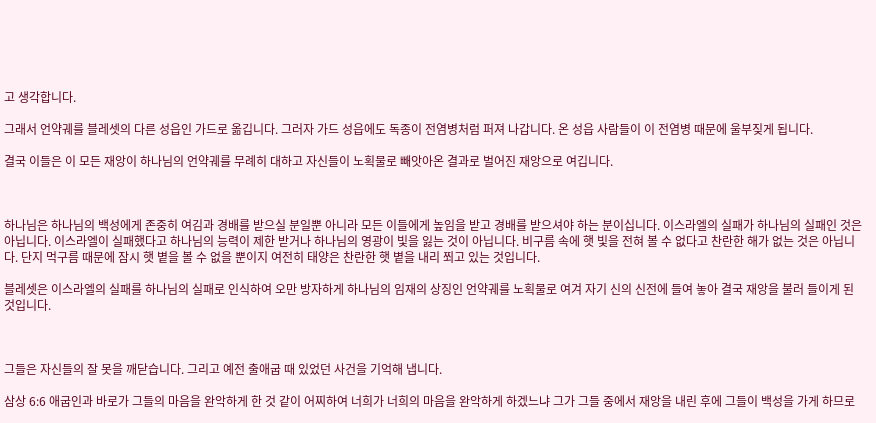고 생각합니다.

그래서 언약궤를 블레셋의 다른 성읍인 가드로 옮깁니다. 그러자 가드 성읍에도 독종이 전염병처럼 퍼져 나갑니다. 온 성읍 사람들이 이 전염병 때문에 울부짖게 됩니다.

결국 이들은 이 모든 재앙이 하나님의 언약궤를 무례히 대하고 자신들이 노획물로 빼앗아온 결과로 벌어진 재앙으로 여깁니다.



하나님은 하나님의 백성에게 존중히 여김과 경배를 받으실 분일뿐 아니라 모든 이들에게 높임을 받고 경배를 받으셔야 하는 분이십니다. 이스라엘의 실패가 하나님의 실패인 것은 아닙니다. 이스라엘이 실패했다고 하나님의 능력이 제한 받거나 하나님의 영광이 빛을 잃는 것이 아닙니다. 비구름 속에 햇 빛을 전혀 볼 수 없다고 찬란한 해가 없는 것은 아닙니다. 단지 먹구름 때문에 잠시 햇 볕을 볼 수 없을 뿐이지 여전히 태양은 찬란한 햇 볕을 내리 쬐고 있는 것입니다.

블레셋은 이스라엘의 실패를 하나님의 실패로 인식하여 오만 방자하게 하나님의 임재의 상징인 언약궤를 노획물로 여겨 자기 신의 신전에 들여 놓아 결국 재앙을 불러 들이게 된 것입니다.



그들은 자신들의 잘 못을 깨닫습니다. 그리고 예전 출애굽 때 있었던 사건을 기억해 냅니다.

삼상 6:6 애굽인과 바로가 그들의 마음을 완악하게 한 것 같이 어찌하여 너희가 너희의 마음을 완악하게 하겠느냐 그가 그들 중에서 재앙을 내린 후에 그들이 백성을 가게 하므로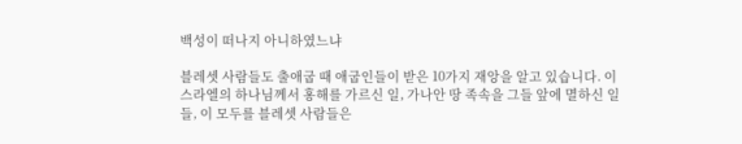백성이 떠나지 아니하였느냐

블레셋 사람들도 출애굽 때 애굽인들이 받은 10가지 재앙을 알고 있습니다. 이스라엘의 하나님께서 홍해를 가르신 일, 가나안 땅 족속을 그들 앞에 멸하신 일들, 이 모두를 블레셋 사람들은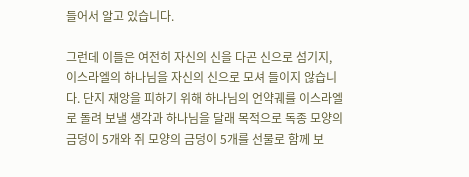들어서 알고 있습니다.

그런데 이들은 여전히 자신의 신을 다곤 신으로 섬기지, 이스라엘의 하나님을 자신의 신으로 모셔 들이지 않습니다. 단지 재앙을 피하기 위해 하나님의 언약궤를 이스라엘로 돌려 보낼 생각과 하나님을 달래 목적으로 독종 모양의 금덩이 5개와 쥐 모양의 금덩이 5개를 선물로 함께 보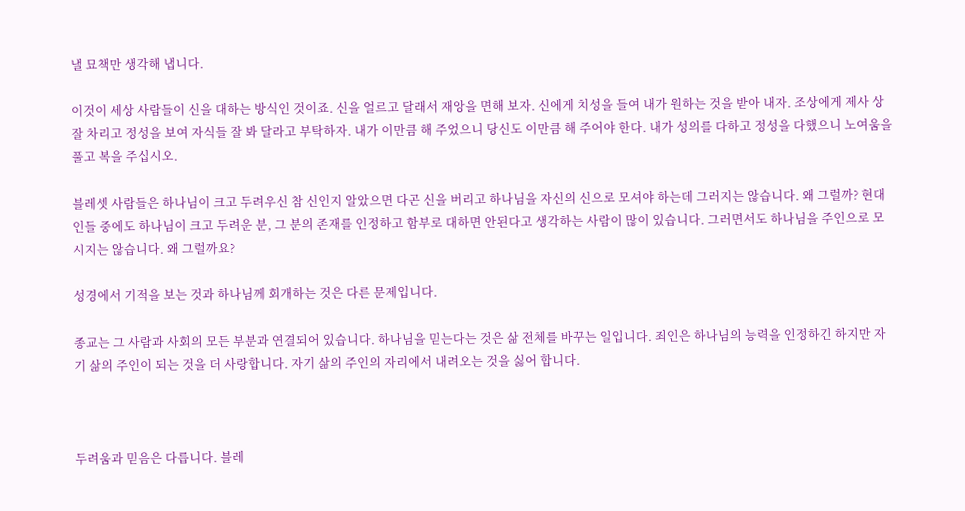낼 묘책만 생각해 냅니다.

이것이 세상 사람들이 신을 대하는 방식인 것이죠. 신을 얼르고 달래서 재앙을 면해 보자. 신에게 치성을 들여 내가 원하는 것을 받아 내자. 조상에게 제사 상 잘 차리고 정성을 보여 자식들 잘 봐 달라고 부탁하자. 내가 이만큼 해 주었으니 당신도 이만큼 해 주어야 한다. 내가 성의를 다하고 정성을 다했으니 노여움을 풀고 복을 주십시오.

블레셋 사람들은 하나님이 크고 두려우신 참 신인지 알았으면 다곤 신을 버리고 하나님을 자신의 신으로 모셔야 하는데 그러지는 않습니다. 왜 그럴까? 현대인들 중에도 하나님이 크고 두려운 분, 그 분의 존재를 인정하고 함부로 대하면 안된다고 생각하는 사람이 많이 있습니다. 그러면서도 하나님을 주인으로 모시지는 않습니다. 왜 그럴까요?

성경에서 기적을 보는 것과 하나님께 회개하는 것은 다른 문제입니다.

종교는 그 사람과 사회의 모든 부분과 연결되어 있습니다. 하나님을 믿는다는 것은 삶 전체를 바꾸는 일입니다. 죄인은 하나님의 능력을 인정하긴 하지만 자기 삶의 주인이 되는 것을 더 사랑합니다. 자기 삶의 주인의 자리에서 내려오는 것을 싫어 합니다.



두려움과 믿음은 다릅니다. 블레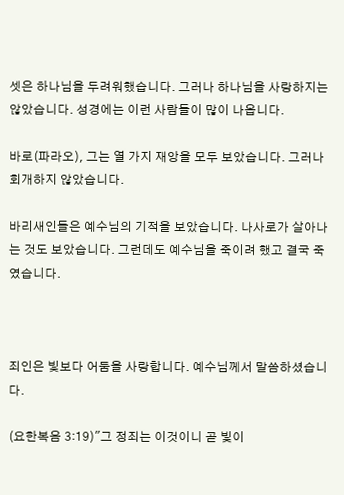셋은 하나님을 두려워했습니다. 그러나 하나님을 사랑하지는 않았습니다. 성경에는 이런 사람들이 많이 나옵니다.

바로(파라오), 그는 열 가지 재앙을 모두 보았습니다. 그러나 회개하지 않았습니다.

바리새인들은 예수님의 기적을 보았습니다. 나사로가 살아나는 것도 보았습니다. 그런데도 예수님을 죽이려 했고 결국 죽였습니다.



죄인은 빛보다 어둠을 사랑합니다. 예수님께서 말씀하셨습니다.

(요한복음 3:19)"그 정죄는 이것이니 곧 빛이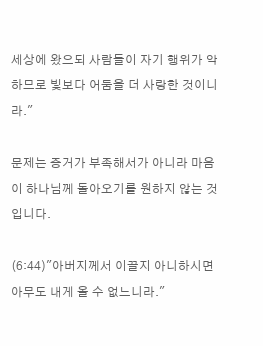세상에 왔으되 사람들이 자기 행위가 악하므로 빛보다 어둠을 더 사랑한 것이니라."

문제는 증거가 부족해서가 아니라 마음이 하나님께 돌아오기를 원하지 않는 것입니다.

(6:44)"아버지께서 이끌지 아니하시면 아무도 내게 올 수 없느니라."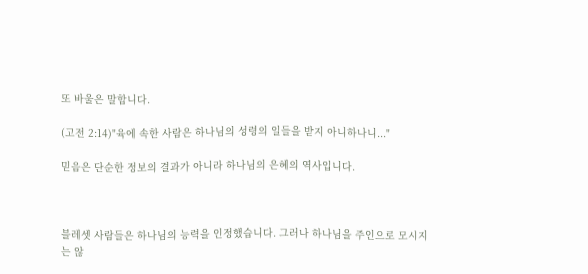또 바울은 말합니다.

(고전 2:14)"육에 속한 사람은 하나님의 성령의 일들을 받지 아니하나니..."

믿음은 단순한 정보의 결과가 아니라 하나님의 은혜의 역사입니다.



블레셋 사람들은 하나님의 능력을 인정했습니다. 그러나 하나님을 주인으로 모시지는 않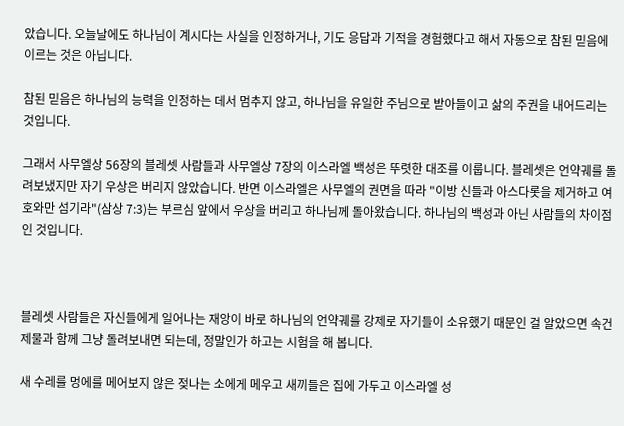았습니다. 오늘날에도 하나님이 계시다는 사실을 인정하거나, 기도 응답과 기적을 경험했다고 해서 자동으로 참된 믿음에 이르는 것은 아닙니다.

참된 믿음은 하나님의 능력을 인정하는 데서 멈추지 않고, 하나님을 유일한 주님으로 받아들이고 삶의 주권을 내어드리는 것입니다.

그래서 사무엘상 56장의 블레셋 사람들과 사무엘상 7장의 이스라엘 백성은 뚜렷한 대조를 이룹니다. 블레셋은 언약궤를 돌려보냈지만 자기 우상은 버리지 않았습니다. 반면 이스라엘은 사무엘의 권면을 따라 "이방 신들과 아스다롯을 제거하고 여호와만 섬기라"(삼상 7:3)는 부르심 앞에서 우상을 버리고 하나님께 돌아왔습니다. 하나님의 백성과 아닌 사람들의 차이점인 것입니다.



블레셋 사람들은 자신들에게 일어나는 재앙이 바로 하나님의 언약궤를 강제로 자기들이 소유했기 때문인 걸 알았으면 속건제물과 함께 그냥 돌려보내면 되는데, 정말인가 하고는 시험을 해 봅니다.

새 수레를 멍에를 메어보지 않은 젖나는 소에게 메우고 새끼들은 집에 가두고 이스라엘 성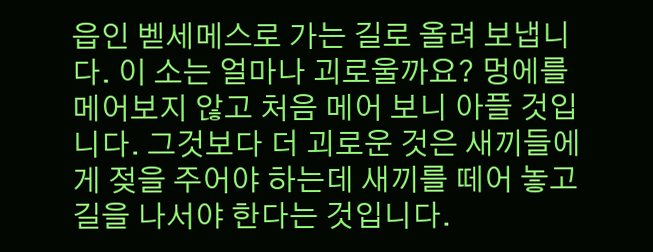읍인 벧세메스로 가는 길로 올려 보냅니다. 이 소는 얼마나 괴로울까요? 멍에를 메어보지 않고 처음 메어 보니 아플 것입니다. 그것보다 더 괴로운 것은 새끼들에게 젖을 주어야 하는데 새끼를 떼어 놓고 길을 나서야 한다는 것입니다.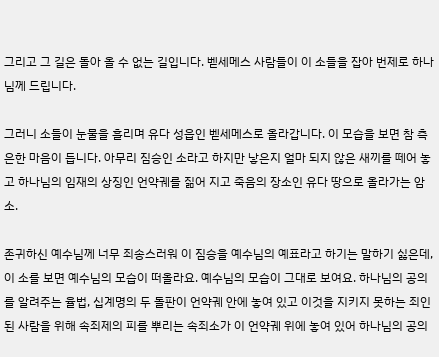그리고 그 길은 돌아 올 수 없는 길입니다. 벧세메스 사람들이 이 소들을 잡아 번제로 하나님께 드립니다.

그러니 소들이 눈물을 흘리며 유다 성읍인 벧세메스로 올라갑니다. 이 모습을 보면 참 측은한 마음이 듭니다. 아무리 짐승인 소라고 하지만 낳은지 얼마 되지 않은 새끼를 떼어 놓고 하나님의 임재의 상징인 언약궤를 짊어 지고 죽음의 장소인 유다 땅으로 올라가는 암소.

존귀하신 예수님께 너무 죄송스러워 이 짐승을 예수님의 예표라고 하기는 말하기 싫은데, 이 소를 보면 예수님의 모습이 떠올라요. 예수님의 모습이 그대로 보여요. 하나님의 공의를 알려주는 율법, 십계명의 두 돌판이 언약궤 안에 놓여 있고 이것을 지키지 못하는 죄인된 사람을 위해 속죄제의 피를 뿌리는 속죄소가 이 언약궤 위에 놓여 있어 하나님의 공의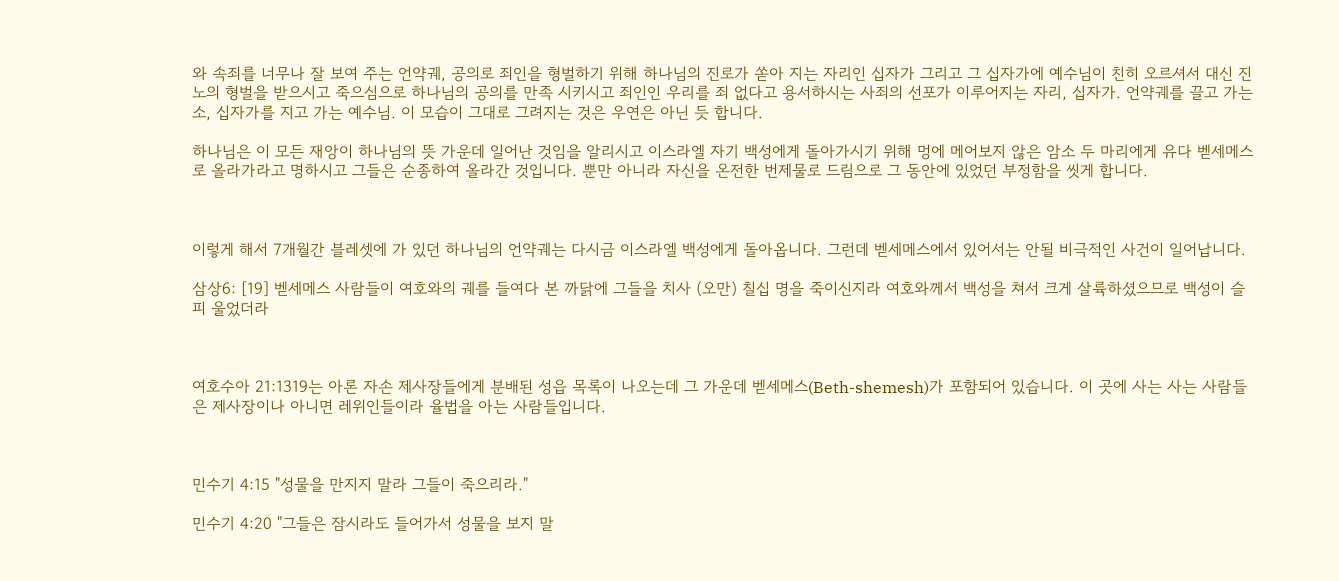와 속죄를 너무나 잘 보여 주는 언약궤, 공의로 죄인을 형벌하기 위해 하나님의 진로가 쏟아 지는 자리인 십자가 그리고 그 십자가에 예수님이 친히 오르셔서 대신 진노의 형벌을 받으시고 죽으심으로 하나님의 공의를 만족 시키시고 죄인인 우리를 죄 없다고 용서하시는 사죄의 선포가 이루어지는 자리, 십자가. 언약궤를 끌고 가는 소, 십자가를 지고 가는 예수님. 이 모습이 그대로 그려지는 것은 우연은 아닌 듯 합니다.

하나님은 이 모든 재앙이 하나님의 뜻 가운데 일어난 것임을 알리시고 이스라엘 자기 백성에게 돌아가시기 위해 멍에 메어보지 않은 암소 두 마리에게 유다 벧세메스로 올라가라고 명하시고 그들은 순종하여 올라간 것입니다. 뿐만 아니라 자신을 온전한 번제물로 드림으로 그 동안에 있었던 부정함을 씻게 합니다.



이렇게 해서 7개월간 블레셋에 가 있던 하나님의 언약궤는 다시금 이스라엘 백성에게 돌아옵니다. 그런데 벧세메스에서 있어서는 안될 비극적인 사건이 일어납니다.

삼상6: [19] 벧세메스 사람들이 여호와의 궤를 들여다 본 까닭에 그들을 치사 (오만) 칠십 명을 죽이신지라 여호와께서 백성을 쳐서 크게 살륙하셨으므로 백성이 슬피 울었더라



여호수아 21:1319는 아론 자손 제사장들에게 분배된 성읍 목록이 나오는데 그 가운데 벧세메스(Beth-shemesh)가 포함되어 있습니다. 이 곳에 사는 사는 사람들은 제사장이나 아니면 레위인들이라 율법을 아는 사람들입니다.



민수기 4:15 "성물을 만지지 말라 그들이 죽으리라."

민수기 4:20 "그들은 잠시라도 들어가서 성물을 보지 말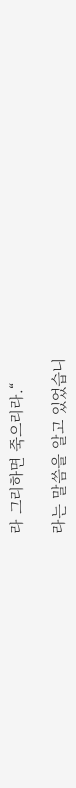라 그리하면 죽으리라.“

라는 말씀을 알고 있었습니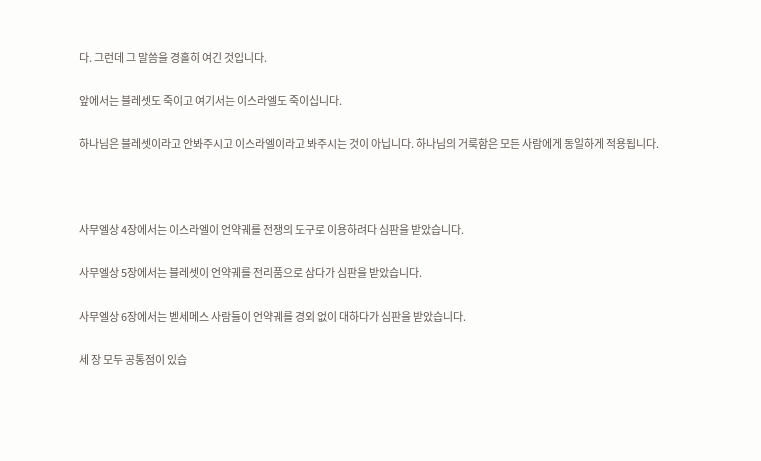다. 그런데 그 말씀을 경홀히 여긴 것입니다.

앞에서는 블레셋도 죽이고 여기서는 이스라엘도 죽이십니다.

하나님은 블레셋이라고 안봐주시고 이스라엘이라고 봐주시는 것이 아닙니다. 하나님의 거룩함은 모든 사람에게 동일하게 적용됩니다.



사무엘상 4장에서는 이스라엘이 언약궤를 전쟁의 도구로 이용하려다 심판을 받았습니다.

사무엘상 5장에서는 블레셋이 언약궤를 전리품으로 삼다가 심판을 받았습니다.

사무엘상 6장에서는 벧세메스 사람들이 언약궤를 경외 없이 대하다가 심판을 받았습니다.

세 장 모두 공통점이 있습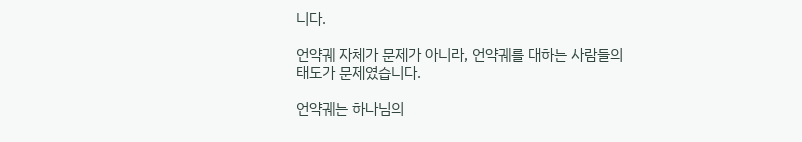니다.

언약궤 자체가 문제가 아니라, 언약궤를 대하는 사람들의 태도가 문제였습니다.

언약궤는 하나님의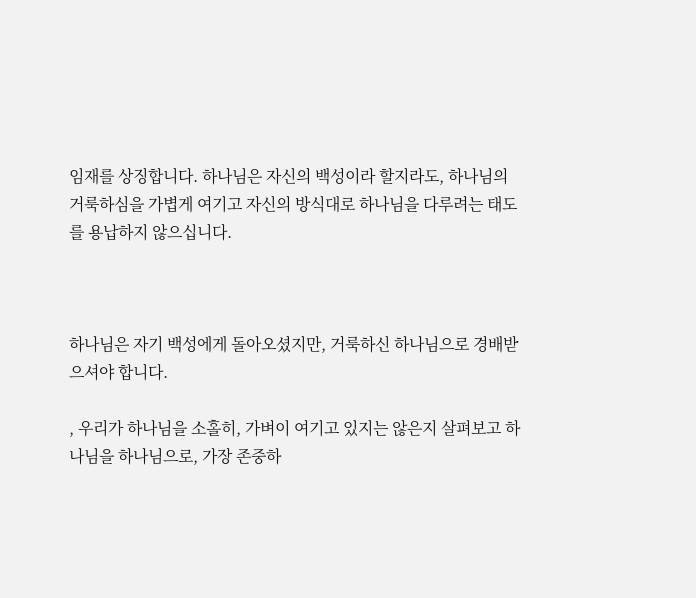임재를 상징합니다. 하나님은 자신의 백성이라 할지라도, 하나님의 거룩하심을 가볍게 여기고 자신의 방식대로 하나님을 다루려는 태도를 용납하지 않으십니다.



하나님은 자기 백성에게 돌아오셨지만, 거룩하신 하나님으로 경배받으셔야 합니다.

, 우리가 하나님을 소홀히, 가벼이 여기고 있지는 않은지 살펴보고 하나님을 하나님으로, 가장 존중하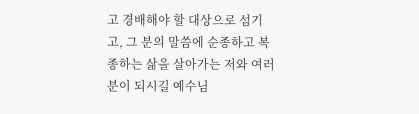고 경배해야 할 대상으로 섬기고, 그 분의 말씀에 순종하고 복종하는 삶을 살아가는 저와 여러분이 되시길 예수님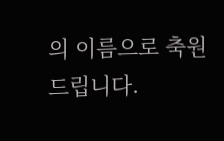의 이름으로 축원드립니다.